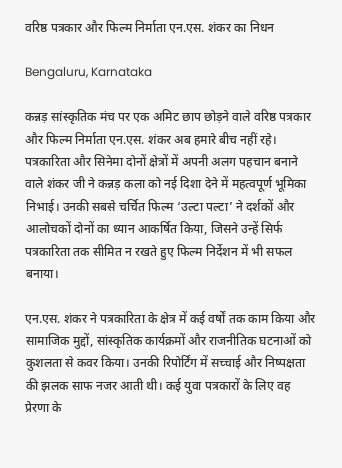वरिष्ठ पत्रकार और फिल्म निर्माता एन.एस. शंकर का निधन

Bengaluru, Karnataka

कन्नड़ सांस्कृतिक मंच पर एक अमिट छाप छोड़ने वाले वरिष्ठ पत्रकार और फिल्म निर्माता एन.एस. शंकर अब हमारे बीच नहीं रहे। पत्रकारिता और सिनेमा दोनों क्षेत्रों में अपनी अलग पहचान बनाने वाले शंकर जी ने कन्नड़ कला को नई दिशा देने में महत्वपूर्ण भूमिका निभाई। उनकी सबसे चर्चित फिल्म ‘उल्टा पल्टा’ ने दर्शकों और आलोचकों दोनों का ध्यान आकर्षित किया, जिसने उन्हें सिर्फ पत्रकारिता तक सीमित न रखते हुए फिल्म निर्देशन में भी सफल बनाया।

एन.एस. शंकर ने पत्रकारिता के क्षेत्र में कई वर्षों तक काम किया और सामाजिक मुद्दों, सांस्कृतिक कार्यक्रमों और राजनीतिक घटनाओं को कुशलता से कवर किया। उनकी रिपोर्टिंग में सच्चाई और निष्पक्षता की झलक साफ नजर आती थी। कई युवा पत्रकारों के लिए वह प्रेरणा के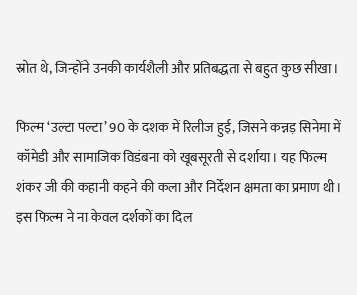स्रोत थे, जिन्होंने उनकी कार्यशैली और प्रतिबद्धता से बहुत कुछ सीखा।

फिल्म ‘उल्टा पल्टा’ 90 के दशक में रिलीज हुई, जिसने कन्नड़ सिनेमा में कॉमेडी और सामाजिक विडंबना को खूबसूरती से दर्शाया। यह फिल्म शंकर जी की कहानी कहने की कला और निर्देशन क्षमता का प्रमाण थी। इस फिल्म ने ना केवल दर्शकों का दिल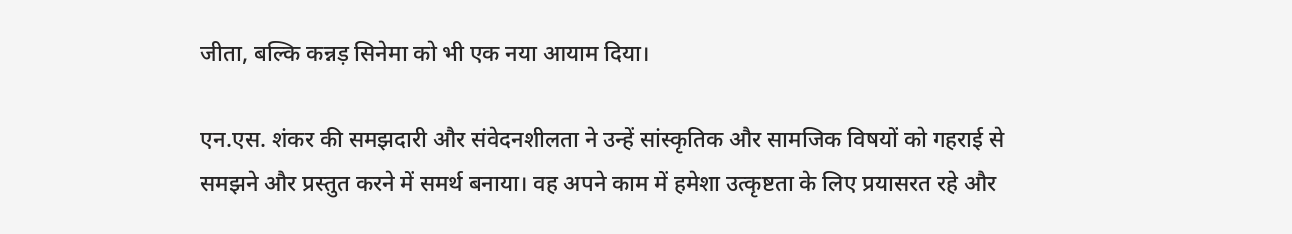जीता, बल्कि कन्नड़ सिनेमा को भी एक नया आयाम दिया।

एन.एस. शंकर की समझदारी और संवेदनशीलता ने उन्हें सांस्कृतिक और सामजिक विषयों को गहराई से समझने और प्रस्तुत करने में समर्थ बनाया। वह अपने काम में हमेशा उत्कृष्टता के लिए प्रयासरत रहे और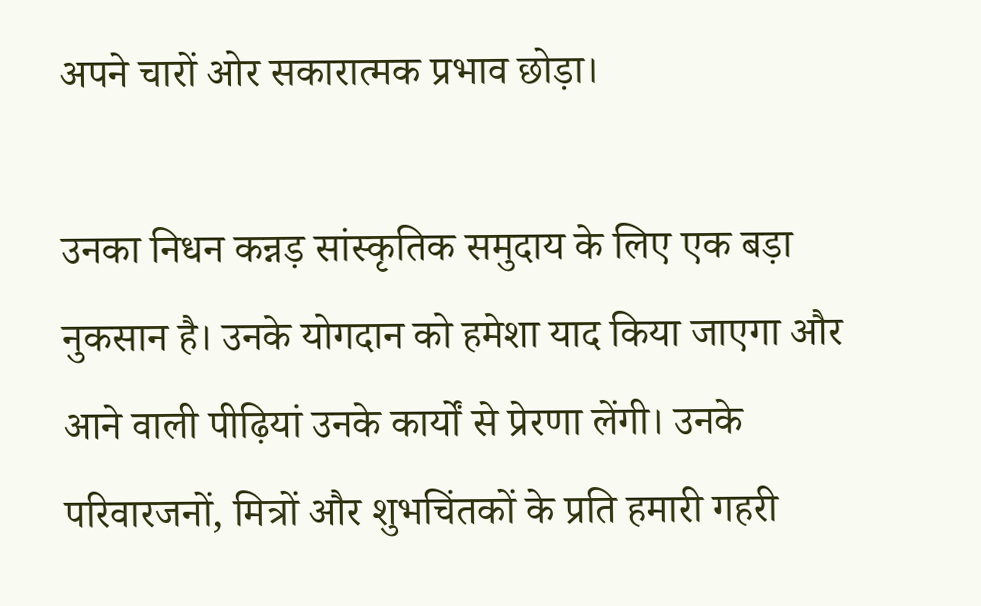अपने चारों ओर सकारात्मक प्रभाव छोड़ा।

उनका निधन कन्नड़ सांस्कृतिक समुदाय के लिए एक बड़ा नुकसान है। उनके योगदान को हमेशा याद किया जाएगा और आने वाली पीढ़ियां उनके कार्यों से प्रेरणा लेंगी। उनके परिवारजनों, मित्रों और शुभचिंतकों के प्रति हमारी गहरी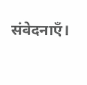संवेदनाएँ।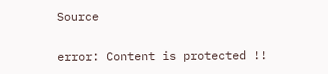Source

error: Content is protected !!